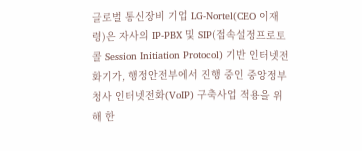글로벌 통신장비 기업 LG-Nortel(CEO 이재령)은 자사의 IP-PBX 및 SIP(접속설정프로토콜 Session Initiation Protocol) 기반 인터넷전화기가, 행정안전부에서 진행 중인 중앙정부청사 인터넷전화(VoIP) 구축사업 적용을 위해 한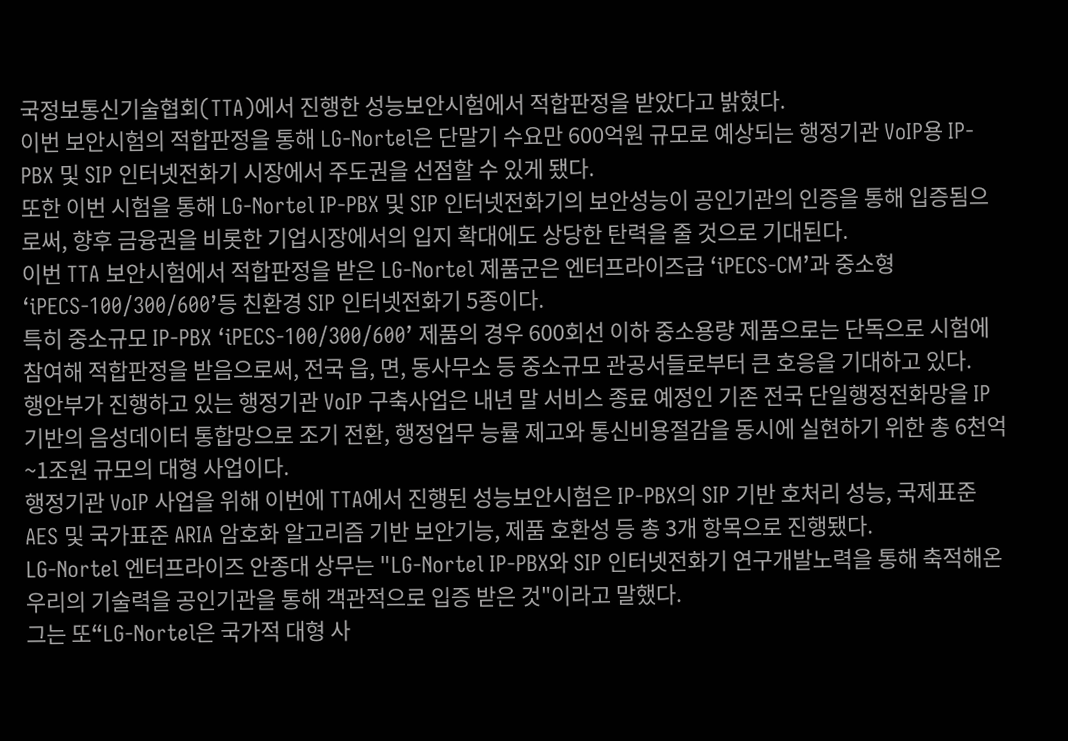국정보통신기술협회(TTA)에서 진행한 성능보안시험에서 적합판정을 받았다고 밝혔다.
이번 보안시험의 적합판정을 통해 LG-Nortel은 단말기 수요만 600억원 규모로 예상되는 행정기관 VoIP용 IP-PBX 및 SIP 인터넷전화기 시장에서 주도권을 선점할 수 있게 됐다.
또한 이번 시험을 통해 LG-Nortel IP-PBX 및 SIP 인터넷전화기의 보안성능이 공인기관의 인증을 통해 입증됨으로써, 향후 금융권을 비롯한 기업시장에서의 입지 확대에도 상당한 탄력을 줄 것으로 기대된다.
이번 TTA 보안시험에서 적합판정을 받은 LG-Nortel 제품군은 엔터프라이즈급 ‘iPECS-CM’과 중소형 ‘iPECS-100/300/600’등 친환경 SIP 인터넷전화기 5종이다.
특히 중소규모 IP-PBX ‘iPECS-100/300/600’ 제품의 경우 600회선 이하 중소용량 제품으로는 단독으로 시험에 참여해 적합판정을 받음으로써, 전국 읍, 면, 동사무소 등 중소규모 관공서들로부터 큰 호응을 기대하고 있다.
행안부가 진행하고 있는 행정기관 VoIP 구축사업은 내년 말 서비스 종료 예정인 기존 전국 단일행정전화망을 IP 기반의 음성데이터 통합망으로 조기 전환, 행정업무 능률 제고와 통신비용절감을 동시에 실현하기 위한 총 6천억~1조원 규모의 대형 사업이다.
행정기관 VoIP 사업을 위해 이번에 TTA에서 진행된 성능보안시험은 IP-PBX의 SIP 기반 호처리 성능, 국제표준 AES 및 국가표준 ARIA 암호화 알고리즘 기반 보안기능, 제품 호환성 등 총 3개 항목으로 진행됐다.
LG-Nortel 엔터프라이즈 안종대 상무는 "LG-Nortel IP-PBX와 SIP 인터넷전화기 연구개발노력을 통해 축적해온 우리의 기술력을 공인기관을 통해 객관적으로 입증 받은 것"이라고 말했다.
그는 또“LG-Nortel은 국가적 대형 사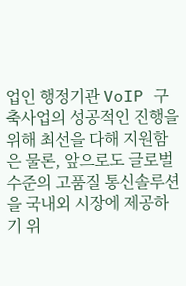업인 행정기관 VoIP 구축사업의 성공적인 진행을 위해 최선을 다해 지원함은 물론, 앞으로도 글로벌 수준의 고품질 통신솔루션을 국내외 시장에 제공하기 위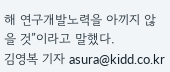해 연구개발노력을 아끼지 않을 것”이라고 말했다.
김영복 기자 asura@kidd.co.kr